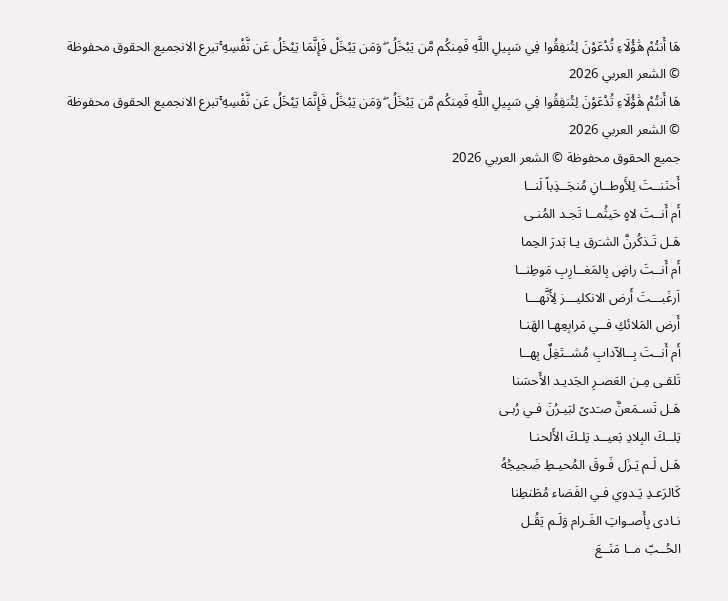هَا أَنتُمْ هَٰؤُلَاءِ تُدْعَوْنَ لِتُنفِقُوا فِي سَبِيلِ اللَّهِ فَمِنكُم مَّن يَبْخَلُ ۖ وَمَن يَبْخَلْ فَإِنَّمَا يَبْخَلُ عَن نَّفْسِهِ ۚتبرع الانجميع الحقوق محفوظة © الشعر العربي 2026
هَا أَنتُمْ هَٰؤُلَاءِ تُدْعَوْنَ لِتُنفِقُوا فِي سَبِيلِ اللَّهِ فَمِنكُم مَّن يَبْخَلُ ۖ وَمَن يَبْخَلْ فَإِنَّمَا يَبْخَلُ عَن نَّفْسِهِ ۚتبرع الانجميع الحقوق محفوظة © الشعر العربي 2026
جميع الحقوق محفوظة © الشعر العربي 2026
أَحنَنــتَ لِلأَوطــانِ مُنجَــذِباً لَنــا
أَم أَنــتَ لاهٍ حَيثُمــا تَجـد المُنـى
هَـل تَـذكُرنَّ الشـَرق يـا بَدرَ الحِما
أَم أَنــتَ راضٍ بِالمَغــارِبِ مَوطِنــا
اَرغَبـــتَ أَرض الانكليـــز لِأَنَّهـــا
أَرض المَلائكِ فــي مَرابِعِهـا الهَنـا
أَم أَنــتَ بِــالآدابِ مُشــتَغِلٌ بِهــا
تَلقـى مِـن العَصـرِ الجَديـد الأَحسَنا
هَـل تَسـمَعنَّ صـَدىً لبَيـرُنَ فـي رُبـى
تِلــكَ البِلادِ بَعيــد تِلـكَ الأَلحنـا
هَـل لَـم يَـزَل فَـوقَ المُحيـطِ ضَجيجُهُ
كَالرَعـدِ يَـدوي فـي الفَضاء مُطَنطِنا
نـادى بِأَصـواتِ الغَـرام وَلَـم يَقُـل
الحُــبّ مــا مَنَــعَ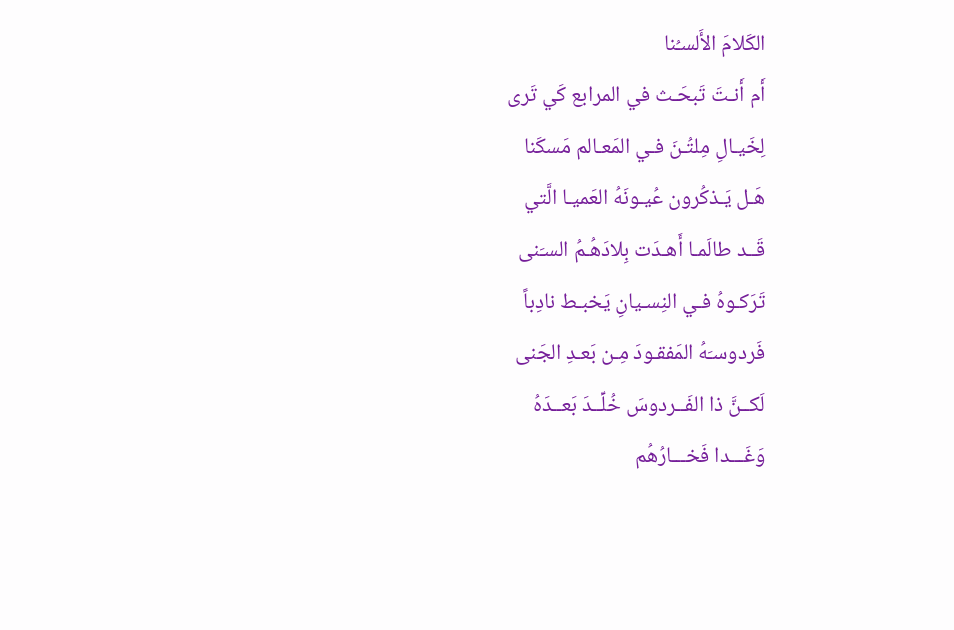الكَلامَ الأَلسـُنا
أَم أَنـتَ تَبحَـث في المرابع كَي تَرى
لِخَيـالِ مِلتُـنَ فـي المَعـالم مَسكَنا
هَـل يَـذكُرون عُيـونَهُ العَميـا الَّتي
قَــد طالَمـا أَهـدَت بِلادَهُـمُ السـَنى
تَرَكـوهُ فـي النِسـيانِ يَخبـط نادِباً
فَردوسـَهُ المَفقـودَ مِـن بَعـدِ الجَنى
لَكــنَّ ذا الفَــردوسَ خُلِّــدَ بَعــدَهُ
وَغَـــدا فَخـــارُهُم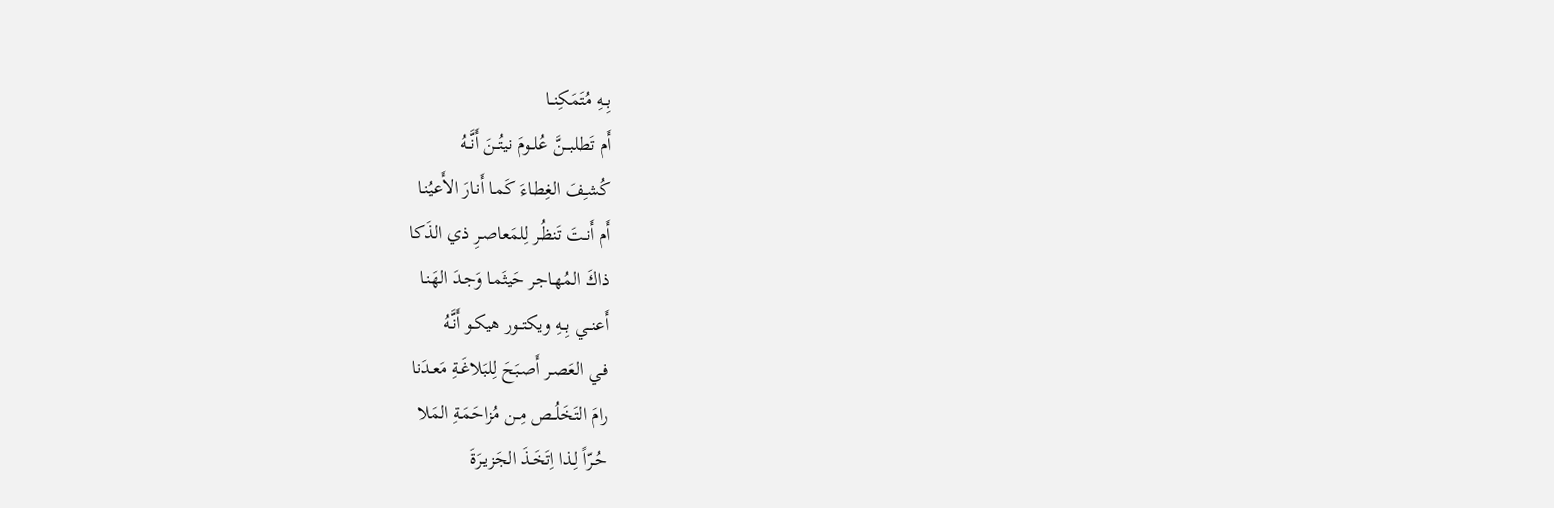بِــهِ مُتَمَكِنــا
أَم تَطلبـــنَّ عُلــومَ نيتُــنَ أَنَّــهُ
كُشـِفَ الغِطـاءَ كَمـا أَنـارَ الأَعيُنـا
أَم أَنـتَ تَنظُـر لِلمَعاصـرِ ذي الذَكا
ذاكَ المُهـاجر حَيثَمـا وَجـدَ الهَنـا
أَعنــي بِــهِ ويكتــور هيكـو أَنَّـهُ
فـي العَصـر أَصـبَحَ لِلبَلاغَـةِ مَعـدَنا
رامَ التَخَلُــص مِــن مُزاحَمَـةِ المَلا
حُـرّاً لِـذا اِتَخَـذَ الجَزيـرَةَ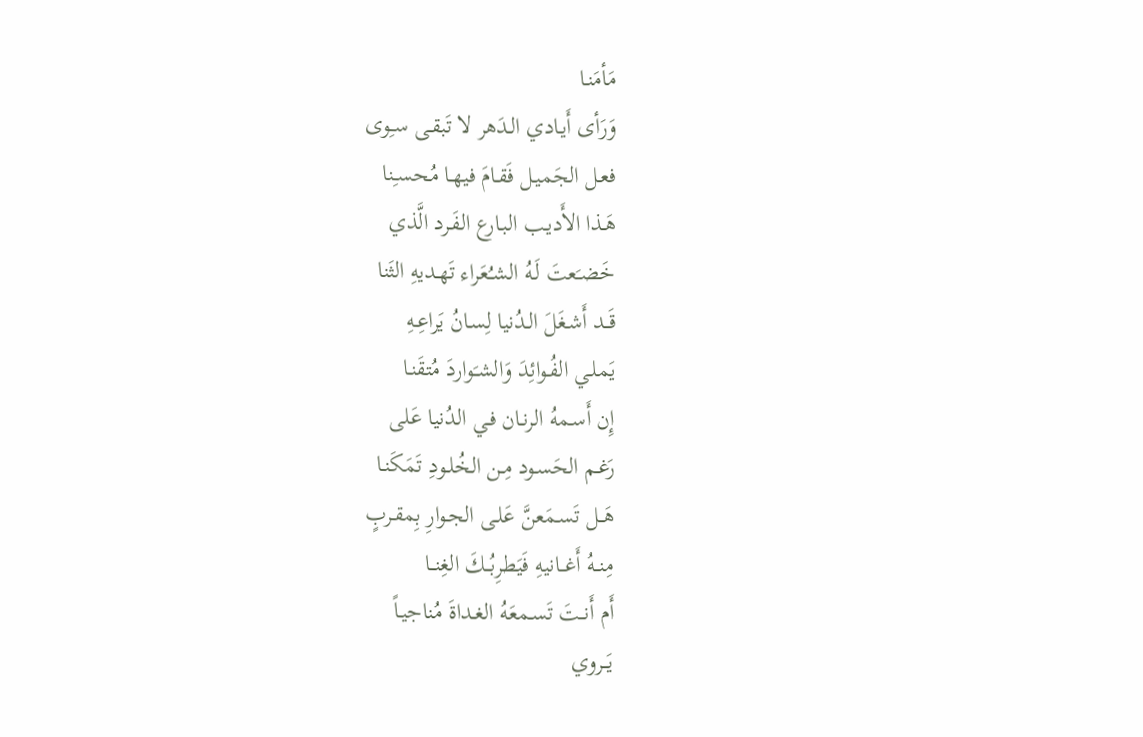مَأمَنـا
وَرَأى أَيـادي الـدَهر لا تَبقـى سـِوى
فعـل الجَميـل فَقـامَ فيهـا مُحسـِنا
هَـذا الأَديـب البـارع الفَـرد الَّذي
خَضـَعتَ لَـهُ الشـُعَراء تَهـديهِ الثَنا
قَــد أَشـغَلَ الـدُنيا لِسـانُ يَراعِـهِ
يَملـي الفُـوائِدَ وَالشـَواردَ مُتقَنـا
إِن أَسـمهُ الرنـان فـي الدُنيا عَلى
رَغـم الحَسـود مِـن الخُلـودِ تَمَكَنـا
هَــل تَسـمَعنَّ عَلـى الجـوارِ بِمقـربٍ
مِنــهُ أَغــانيهِ فَيَطرِبُــكَ الغِنــا
أَم أَنــتَ تَسـمعَهُ الغـداةَ مُناجيـاً
يَــروي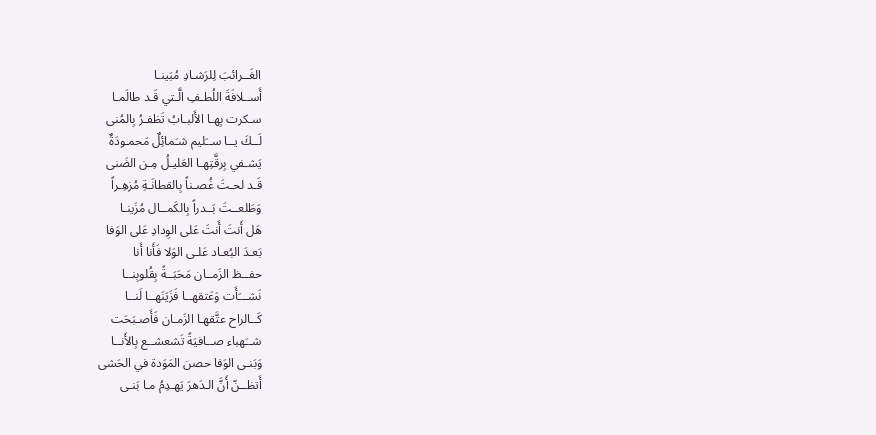الغَــرائبَ لِلرَشـادِ مُبَينـا
أَســلافَةَ اللُطـفِ الَّـتي قَـد طالَمـا
سـكرت بِهـا الأَلبـابُ تَظفـرُ بِالمُنى
لَــكَ يــا ســَليم شـَمائِلٌ مَحمـودَةٌ
يَشـفي بِرقَّتِهـا العَليـلُ مِـن الضَنى
قَـد لحـتَ غُصـناً بِالقطانَـةِ مُزهِـراً
وَطَلعــتَ بَــدراً بِالكَمــال مُزَينـا
هَل أَنتَ أَنتَ عَلى الوِدادِ عَلى الوَفا
بَعـدَ البُعـاد عَلـى الوَلا فَأَنا أَنا
حفــظ الزَمــان مَحَبَــةً بِقُلوبِنــا
نَشـــَأَت وَعَتقهــا فَزَيَنَهــا لَنــا
كَــالراح عتَّقهـا الزَمـان فَأَصـبَحَت
شــَهباء صــافيَةً تَشعشــع بِالأَنــا
وَبَنـى الوَفا حصن المَوَدة في الحَشى
أَتظــنّ أَنَّ الـدَهرَ يَهـدِمُ مـا بَنـى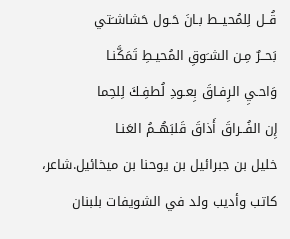قُــل لِلمُحيــط بـانَ حَـول حَشاشـَتي
بَحــرٌ مِـن الشـَوقِ المُحيـطِ تَمَكَّنـا
وَاحـيِ الرِفـاقَ بِعـودِ لُطفِـكَ لِلحِما
إِن الفُــراقَ أَذاقَ قَلبَهُــمُ العَنـا
خليل بن جبرائيل بن يوحنا بن ميخائيل.شاعر، كاتب وأديب ولد في الشويفات بلبنان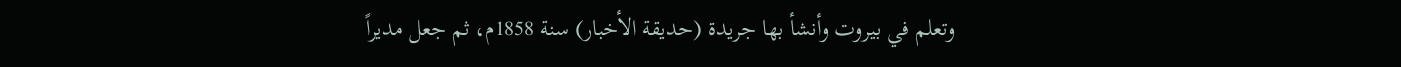وتعلم في بيروت وأنشأ بها جريدة (حديقة الأخبار) سنة 1858م، ثم جعل مديراً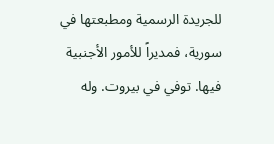للجريدة الرسمية ومطبعتها في سورية، فمديراً للأمور الأجنبية فيها. توفي في بيروت. وله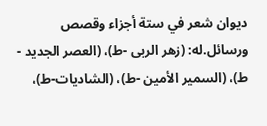ديوان شعر في ستة أجزاء وقصص ورسائل.له: (زهر الربى -ط)، (العصر الجديد - ط)، (السمير الأمين -ط)، (الشاديات-ط)،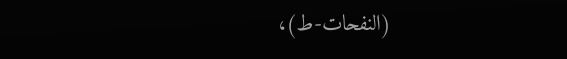(النفحات-ط)،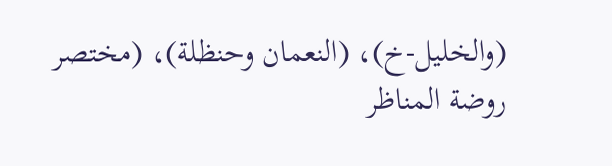(والخليل-خ)، (النعمان وحنظلة)، (مختصر روضة المناظر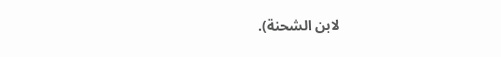لابن الشحنة).